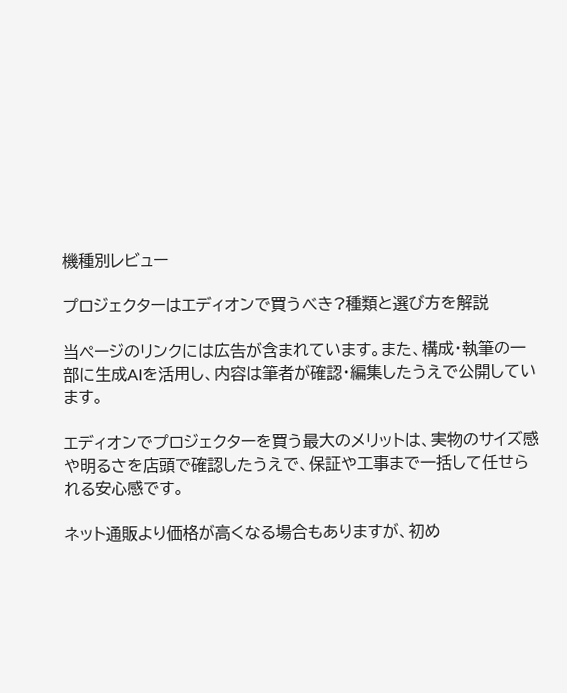機種別レビュー

プロジェクターはエディオンで買うべき?種類と選び方を解説

当ページのリンクには広告が含まれています。また、構成・執筆の一部に生成AIを活用し、内容は筆者が確認・編集したうえで公開しています。

エディオンでプロジェクターを買う最大のメリットは、実物のサイズ感や明るさを店頭で確認したうえで、保証や工事まで一括して任せられる安心感です。

ネット通販より価格が高くなる場合もありますが、初め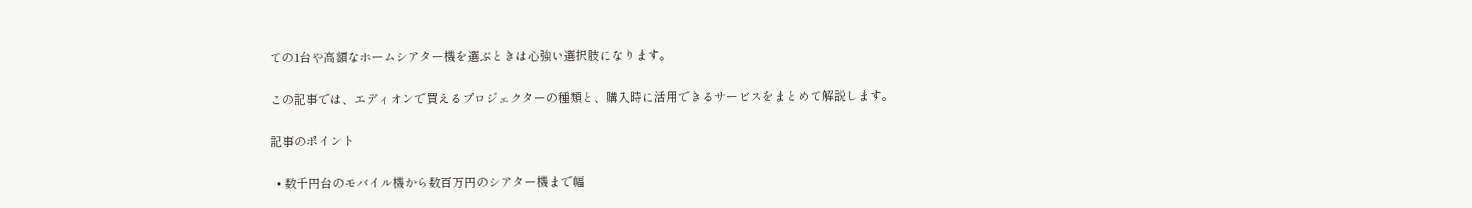ての1台や高額なホームシアター機を選ぶときは心強い選択肢になります。

この記事では、エディオンで買えるプロジェクターの種類と、購入時に活用できるサービスをまとめて解説します。

記事のポイント

  • 数千円台のモバイル機から数百万円のシアター機まで幅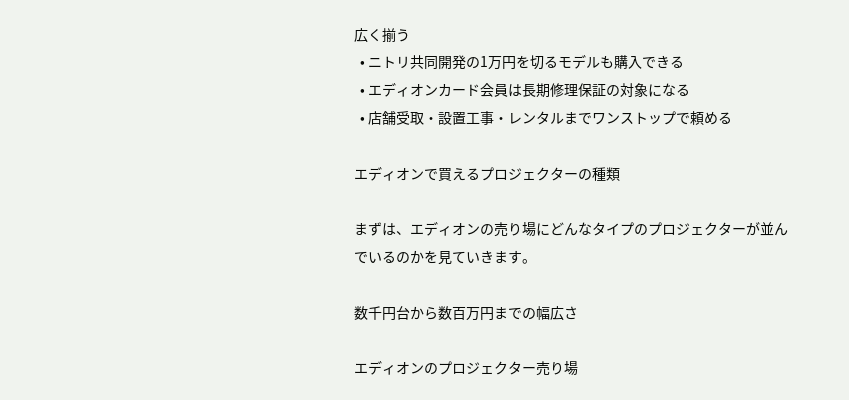広く揃う
  • ニトリ共同開発の1万円を切るモデルも購入できる
  • エディオンカード会員は長期修理保証の対象になる
  • 店舗受取・設置工事・レンタルまでワンストップで頼める

エディオンで買えるプロジェクターの種類

まずは、エディオンの売り場にどんなタイプのプロジェクターが並んでいるのかを見ていきます。

数千円台から数百万円までの幅広さ

エディオンのプロジェクター売り場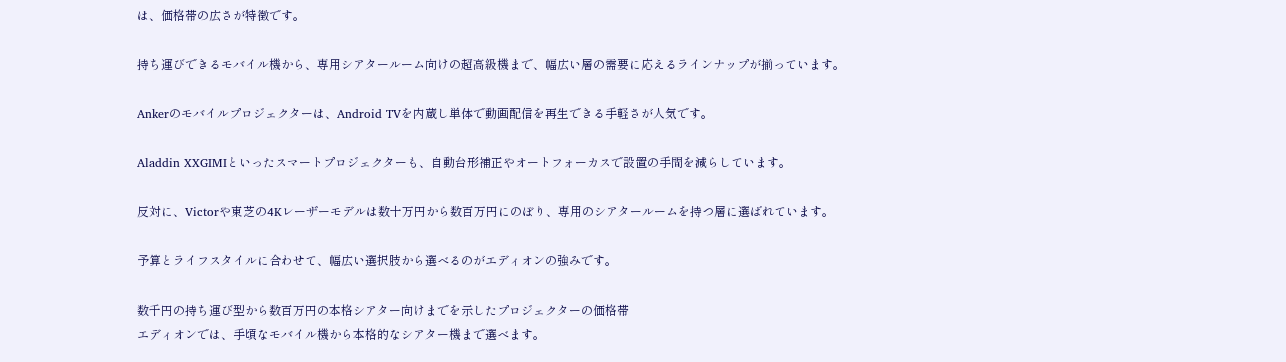は、価格帯の広さが特徴です。

持ち運びできるモバイル機から、専用シアタールーム向けの超高級機まで、幅広い層の需要に応えるラインナップが揃っています。

Ankerのモバイルプロジェクターは、Android TVを内蔵し単体で動画配信を再生できる手軽さが人気です。

Aladdin XXGIMIといったスマートプロジェクターも、自動台形補正やオートフォーカスで設置の手間を減らしています。

反対に、Victorや東芝の4Kレーザーモデルは数十万円から数百万円にのぼり、専用のシアタールームを持つ層に選ばれています。

予算とライフスタイルに合わせて、幅広い選択肢から選べるのがエディオンの強みです。

数千円の持ち運び型から数百万円の本格シアター向けまでを示したプロジェクターの価格帯
エディオンでは、手頃なモバイル機から本格的なシアター機まで選べます。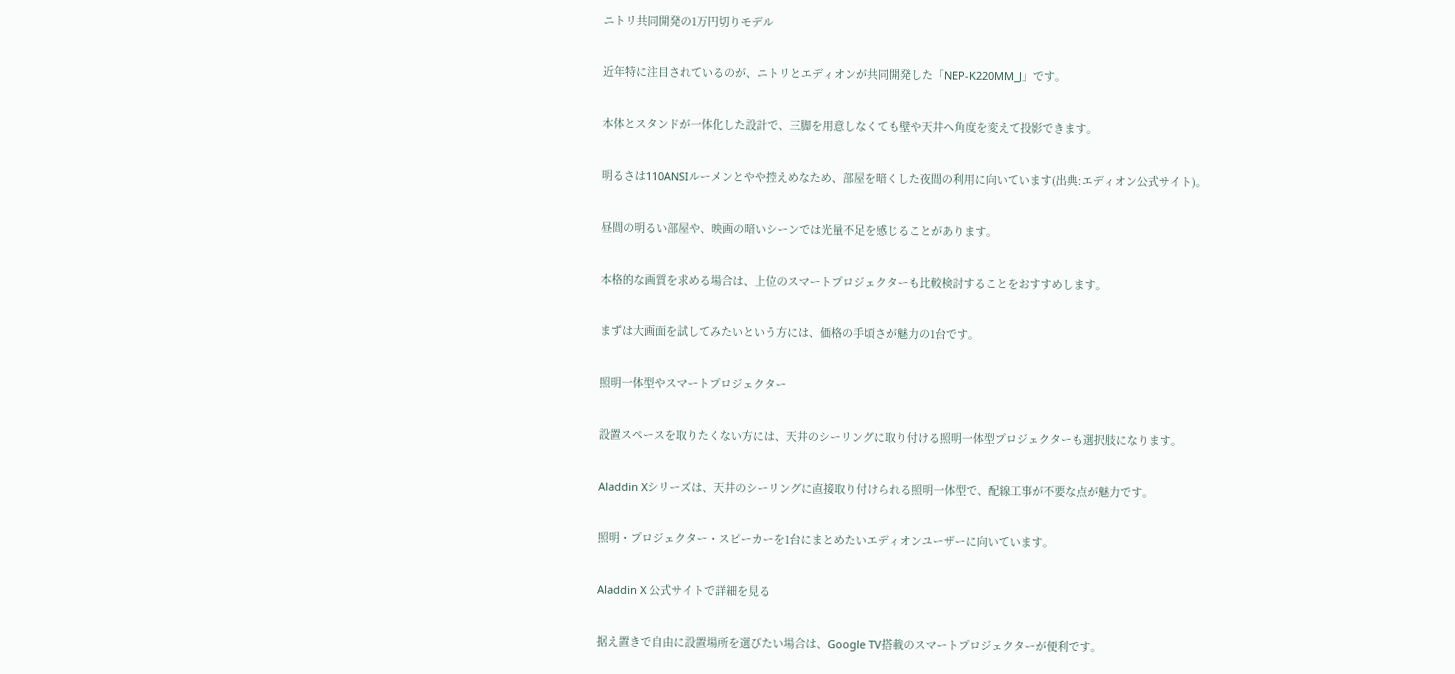ニトリ共同開発の1万円切りモデル

近年特に注目されているのが、ニトリとエディオンが共同開発した「NEP-K220MM_J」です。

本体とスタンドが一体化した設計で、三脚を用意しなくても壁や天井へ角度を変えて投影できます。

明るさは110ANSIルーメンとやや控えめなため、部屋を暗くした夜間の利用に向いています(出典:エディオン公式サイト)。

昼間の明るい部屋や、映画の暗いシーンでは光量不足を感じることがあります。

本格的な画質を求める場合は、上位のスマートプロジェクターも比較検討することをおすすめします。

まずは大画面を試してみたいという方には、価格の手頃さが魅力の1台です。

照明一体型やスマートプロジェクター

設置スペースを取りたくない方には、天井のシーリングに取り付ける照明一体型プロジェクターも選択肢になります。

Aladdin Xシリーズは、天井のシーリングに直接取り付けられる照明一体型で、配線工事が不要な点が魅力です。

照明・プロジェクター・スピーカーを1台にまとめたいエディオンユーザーに向いています。

Aladdin X 公式サイトで詳細を見る

据え置きで自由に設置場所を選びたい場合は、Google TV搭載のスマートプロジェクターが便利です。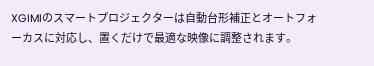XGIMIのスマートプロジェクターは自動台形補正とオートフォーカスに対応し、置くだけで最適な映像に調整されます。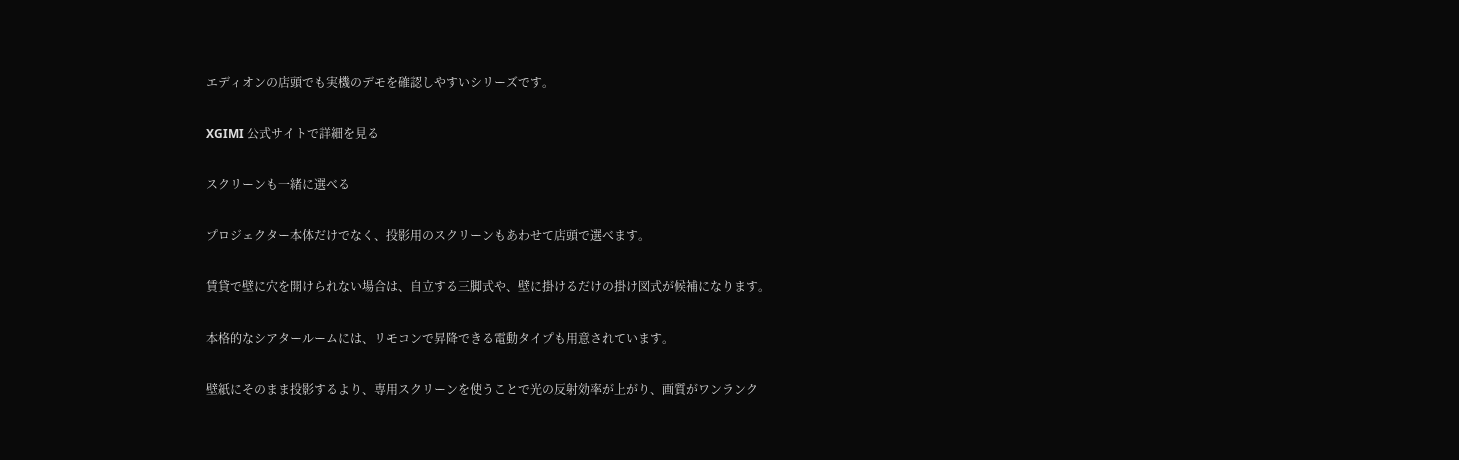エディオンの店頭でも実機のデモを確認しやすいシリーズです。

XGIMI 公式サイトで詳細を見る

スクリーンも一緒に選べる

プロジェクター本体だけでなく、投影用のスクリーンもあわせて店頭で選べます。

賃貸で壁に穴を開けられない場合は、自立する三脚式や、壁に掛けるだけの掛け図式が候補になります。

本格的なシアタールームには、リモコンで昇降できる電動タイプも用意されています。

壁紙にそのまま投影するより、専用スクリーンを使うことで光の反射効率が上がり、画質がワンランク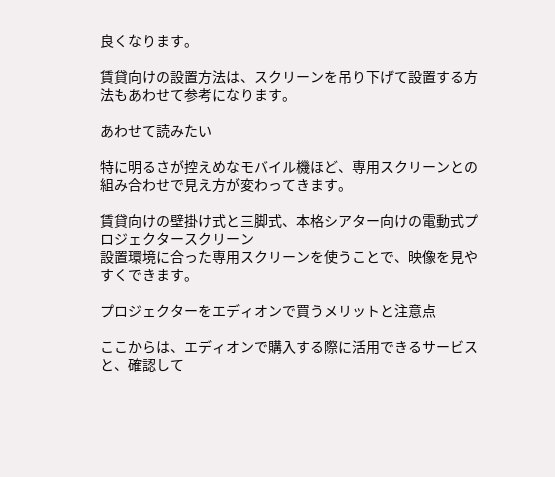良くなります。

賃貸向けの設置方法は、スクリーンを吊り下げて設置する方法もあわせて参考になります。

あわせて読みたい

特に明るさが控えめなモバイル機ほど、専用スクリーンとの組み合わせで見え方が変わってきます。

賃貸向けの壁掛け式と三脚式、本格シアター向けの電動式プロジェクタースクリーン
設置環境に合った専用スクリーンを使うことで、映像を見やすくできます。

プロジェクターをエディオンで買うメリットと注意点

ここからは、エディオンで購入する際に活用できるサービスと、確認して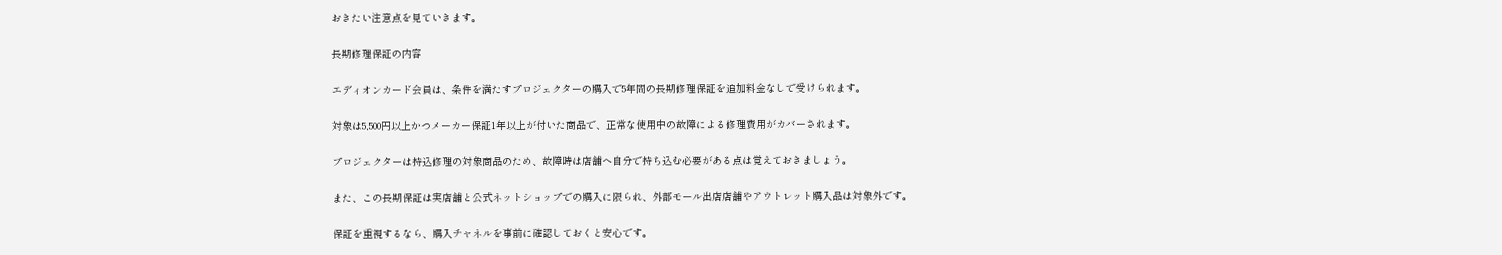おきたい注意点を見ていきます。

長期修理保証の内容

エディオンカード会員は、条件を満たすプロジェクターの購入で5年間の長期修理保証を追加料金なしで受けられます。

対象は5,500円以上かつメーカー保証1年以上が付いた商品で、正常な使用中の故障による修理費用がカバーされます。

プロジェクターは持込修理の対象商品のため、故障時は店舗へ自分で持ち込む必要がある点は覚えておきましょう。

また、この長期保証は実店舗と公式ネットショップでの購入に限られ、外部モール出店店舗やアウトレット購入品は対象外です。

保証を重視するなら、購入チャネルを事前に確認しておくと安心です。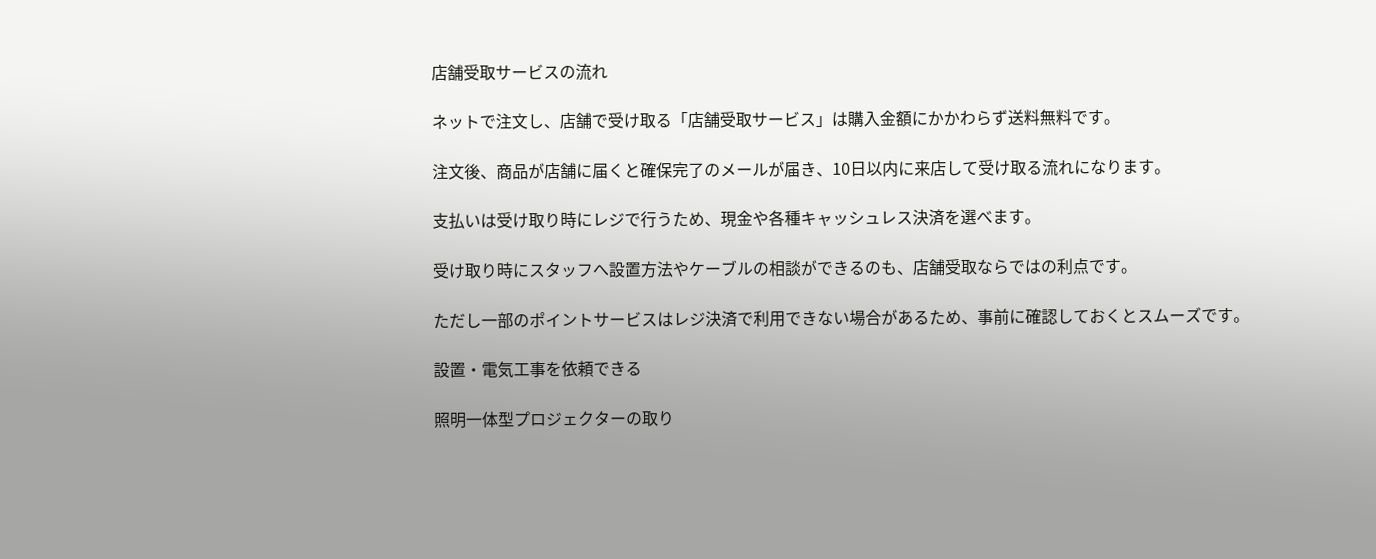店舗受取サービスの流れ

ネットで注文し、店舗で受け取る「店舗受取サービス」は購入金額にかかわらず送料無料です。

注文後、商品が店舗に届くと確保完了のメールが届き、10日以内に来店して受け取る流れになります。

支払いは受け取り時にレジで行うため、現金や各種キャッシュレス決済を選べます。

受け取り時にスタッフへ設置方法やケーブルの相談ができるのも、店舗受取ならではの利点です。

ただし一部のポイントサービスはレジ決済で利用できない場合があるため、事前に確認しておくとスムーズです。

設置・電気工事を依頼できる

照明一体型プロジェクターの取り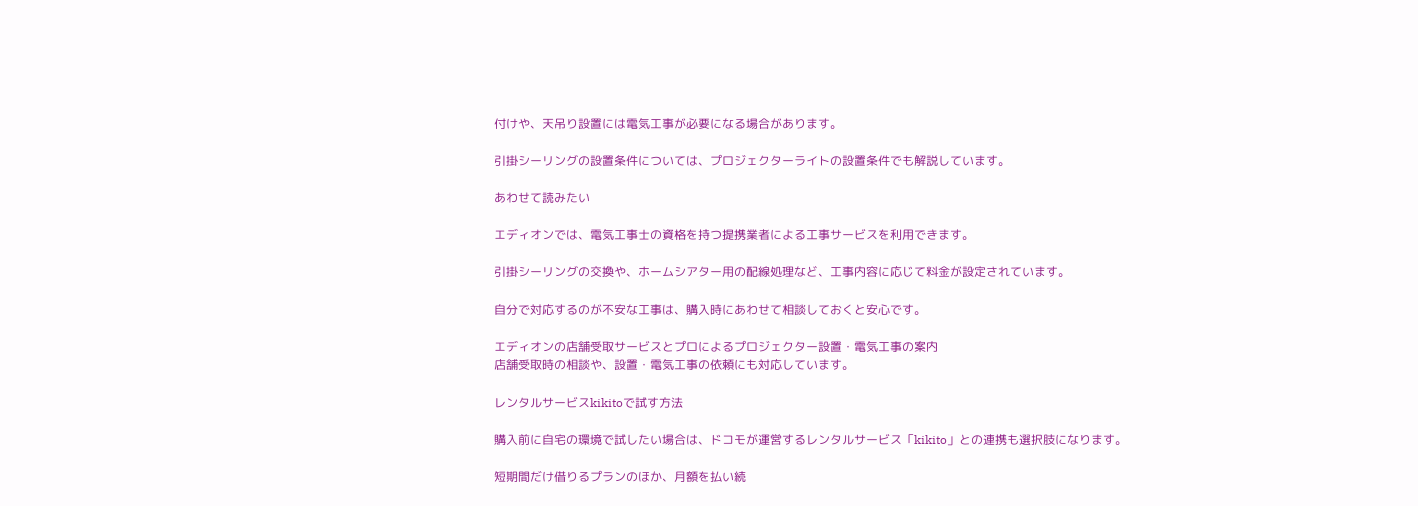付けや、天吊り設置には電気工事が必要になる場合があります。

引掛シーリングの設置条件については、プロジェクターライトの設置条件でも解説しています。

あわせて読みたい

エディオンでは、電気工事士の資格を持つ提携業者による工事サービスを利用できます。

引掛シーリングの交換や、ホームシアター用の配線処理など、工事内容に応じて料金が設定されています。

自分で対応するのが不安な工事は、購入時にあわせて相談しておくと安心です。

エディオンの店舗受取サービスとプロによるプロジェクター設置・電気工事の案内
店舗受取時の相談や、設置・電気工事の依頼にも対応しています。

レンタルサービスkikitoで試す方法

購入前に自宅の環境で試したい場合は、ドコモが運営するレンタルサービス「kikito」との連携も選択肢になります。

短期間だけ借りるプランのほか、月額を払い続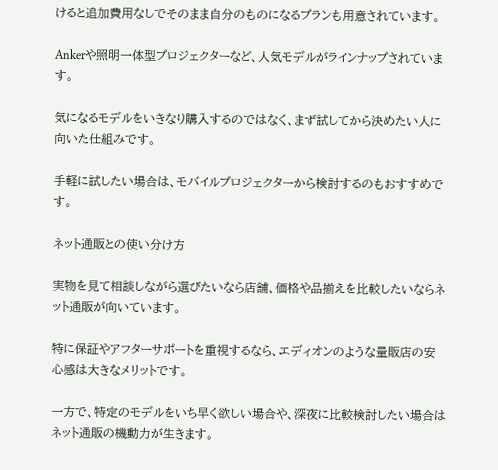けると追加費用なしでそのまま自分のものになるプランも用意されています。

Ankerや照明一体型プロジェクターなど、人気モデルがラインナップされています。

気になるモデルをいきなり購入するのではなく、まず試してから決めたい人に向いた仕組みです。

手軽に試したい場合は、モバイルプロジェクターから検討するのもおすすめです。

ネット通販との使い分け方

実物を見て相談しながら選びたいなら店舗、価格や品揃えを比較したいならネット通販が向いています。

特に保証やアフターサポートを重視するなら、エディオンのような量販店の安心感は大きなメリットです。

一方で、特定のモデルをいち早く欲しい場合や、深夜に比較検討したい場合はネット通販の機動力が生きます。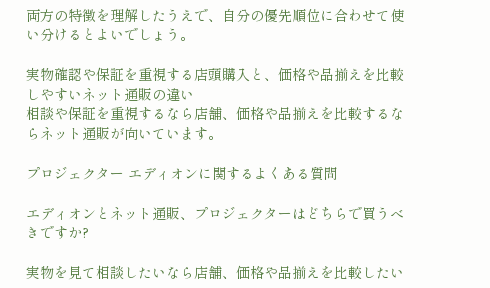両方の特徴を理解したうえで、自分の優先順位に合わせて使い分けるとよいでしょう。

実物確認や保証を重視する店頭購入と、価格や品揃えを比較しやすいネット通販の違い
相談や保証を重視するなら店舗、価格や品揃えを比較するならネット通販が向いています。

プロジェクター エディオンに関するよくある質問

エディオンとネット通販、プロジェクターはどちらで買うべきですか?

実物を見て相談したいなら店舗、価格や品揃えを比較したい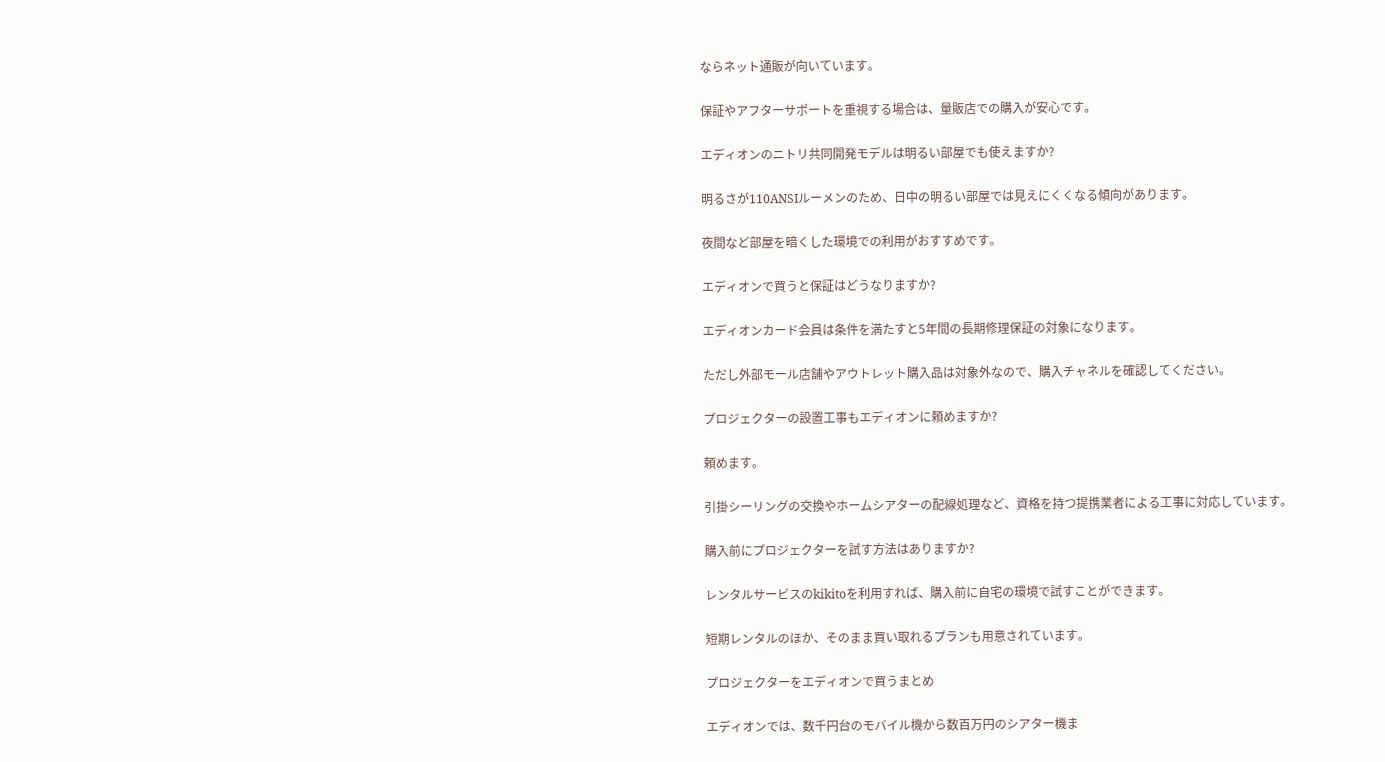ならネット通販が向いています。

保証やアフターサポートを重視する場合は、量販店での購入が安心です。

エディオンのニトリ共同開発モデルは明るい部屋でも使えますか?

明るさが110ANSIルーメンのため、日中の明るい部屋では見えにくくなる傾向があります。

夜間など部屋を暗くした環境での利用がおすすめです。

エディオンで買うと保証はどうなりますか?

エディオンカード会員は条件を満たすと5年間の長期修理保証の対象になります。

ただし外部モール店舗やアウトレット購入品は対象外なので、購入チャネルを確認してください。

プロジェクターの設置工事もエディオンに頼めますか?

頼めます。

引掛シーリングの交換やホームシアターの配線処理など、資格を持つ提携業者による工事に対応しています。

購入前にプロジェクターを試す方法はありますか?

レンタルサービスのkikitoを利用すれば、購入前に自宅の環境で試すことができます。

短期レンタルのほか、そのまま買い取れるプランも用意されています。

プロジェクターをエディオンで買うまとめ

エディオンでは、数千円台のモバイル機から数百万円のシアター機ま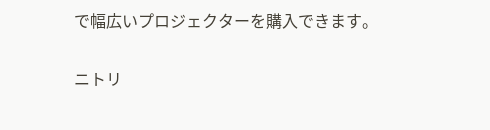で幅広いプロジェクターを購入できます。

ニトリ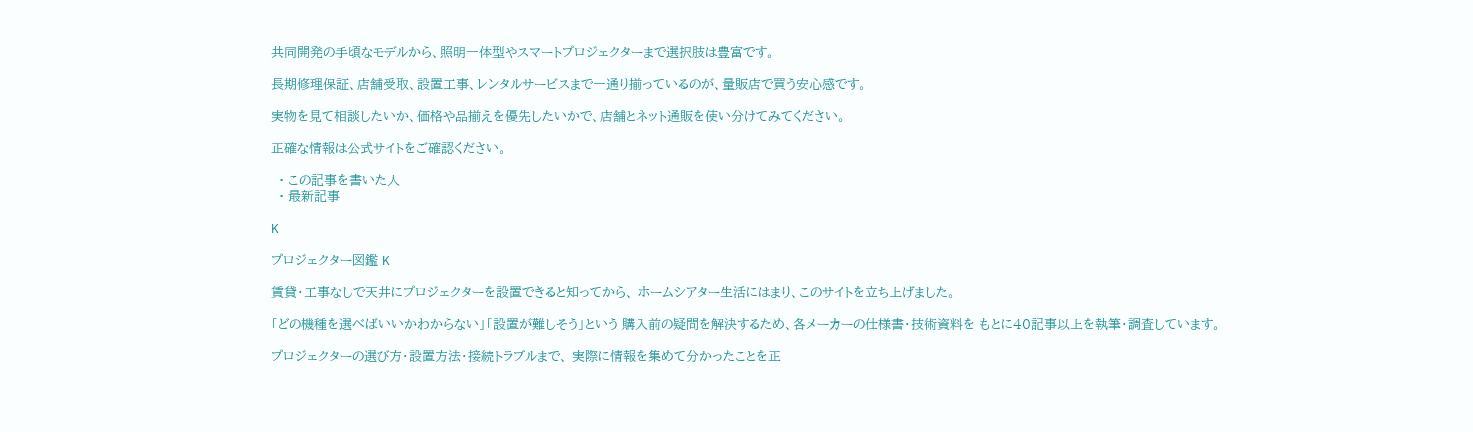共同開発の手頃なモデルから、照明一体型やスマートプロジェクターまで選択肢は豊富です。

長期修理保証、店舗受取、設置工事、レンタルサービスまで一通り揃っているのが、量販店で買う安心感です。

実物を見て相談したいか、価格や品揃えを優先したいかで、店舗とネット通販を使い分けてみてください。

正確な情報は公式サイトをご確認ください。

  • この記事を書いた人
  • 最新記事

K

プロジェクター図鑑 K

賃貸・工事なしで天井にプロジェクターを設置できると知ってから、 ホームシアター生活にはまり、このサイトを立ち上げました。

「どの機種を選べばいいかわからない」「設置が難しそう」という 購入前の疑問を解決するため、各メーカーの仕様書・技術資料を もとに40記事以上を執筆・調査しています。

プロジェクターの選び方・設置方法・接続トラブルまで、 実際に情報を集めて分かったことを正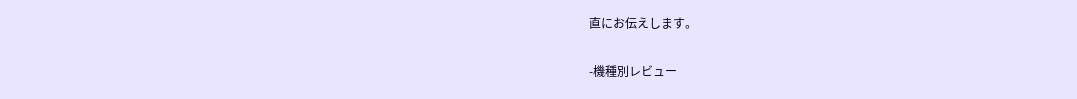直にお伝えします。

-機種別レビュー